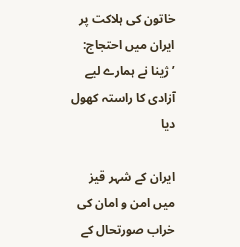خاتون کی ہلاکت پر ایران میں احتجاج: ’ژینا نے ہمارے لیے آزادی کا راستہ کھول دیا

ایران کے شہر قیز میں امن و امان کی خراب صورتحال کے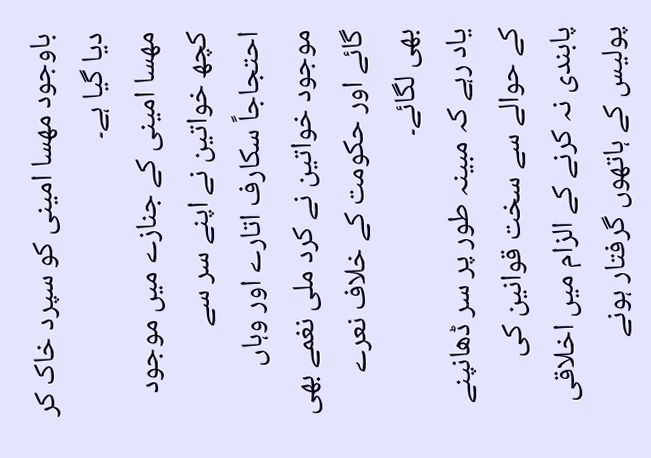باوجود مھسا امینی کو سپرد خاک کر دیا گیا ہے۔
مھسا امینی کے جنازے میں موجود کچھ خواتین نے اپنے سر سے احتجاجاً سکارف اتارے اور وہاں موجود خواتین نے کرد ملی نغمے بھی گائے اور حکومت کے خلاف نعرے بھی لگائے۔
یاد رہے کہ مبینہ طور پر سر ڈھانپنے کے حوالے سے سخت قوانین کی پابندی نہ کرنے کے الزام میں اخلاقی پولیس کے ہاتھوں گرفتار ہونے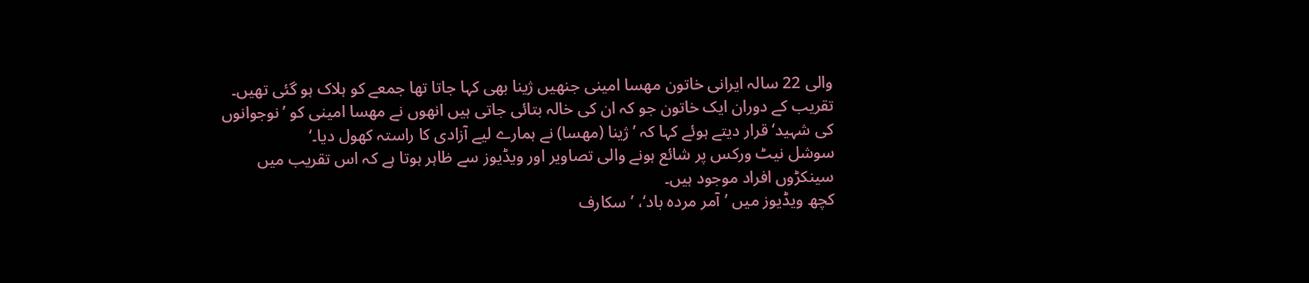والی 22 سالہ ایرانی خاتون مھسا امینی جنھیں ژینا بھی کہا جاتا تھا جمعے کو ہلاک ہو گئی تھیں۔
تقریب کے دوران ایک خاتون جو کہ ان کی خالہ بتائی جاتی ہیں انھوں نے مھسا امینی کو ’نوجوانوں کی شہید‘ قرار دیتے ہوئے کہا کہ ’ژینا (مھسا) نے ہمارے لیے آزادی کا راستہ کھول دیا۔‘
سوشل نیٹ ورکس پر شائع ہونے والی تصاویر اور ویڈیوز سے ظاہر ہوتا ہے کہ اس تقریب میں سینکڑوں افراد موجود ہیں۔
کچھ ویڈیوز میں ’آمر مردہ باد‘، ’سکارف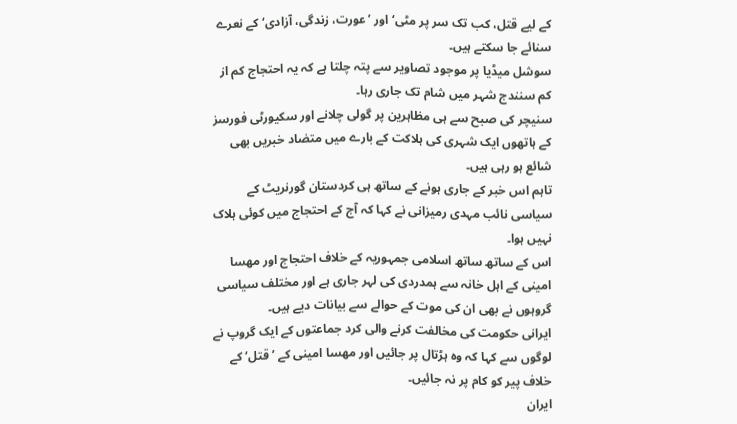کے لیے قتل، کب تک سر پر مٹی‘ اور ’عورت، زندگی، آزادی‘ کے نعرے سنائے جا سکتے ہیں۔
سوشل میڈیا پر موجود تصاویر سے پتہ چلتا ہے کہ یہ احتجاج کم از کم سنندج شہر میں شام تک جاری رہا۔
سنیچر کی صبح سے ہی مظاہرین پر گولی چلانے اور سکیورٹی فورسز کے ہاتھوں ایک شہری کی ہلاکت کے بارے میں متضاد خبریں بھی شائع ہو رہی ہیں۔
تاہم اس خبر کے جاری ہونے کے ساتھ ہی کردستان گورنریٹ کے سیاسی نائب مہدی رمیزانی نے کہا کہ آج کے احتجاج میں کوئی ہلاک نہیں ہوا۔
اس کے ساتھ ساتھ اسلامی جمہوریہ کے خلاف احتجاج اور مھسا امینی کے اہل خانہ سے ہمدردی کی لہر جاری ہے اور مختلف سیاسی گروہوں نے بھی ان کی موت کے حوالے سے بیانات دیے ہیں۔
ایرانی حکومت کی مخالفت کرنے والی کرد جماعتوں کے ایک گروپ نے لوگوں سے کہا کہ وہ ہڑتال پر جائیں اور مھسا امینی کے ’قتل‘ کے خلاف پیر کو کام پر نہ جائیں۔
ایران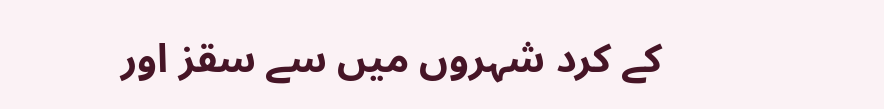کے کرد شہروں میں سے سقز اور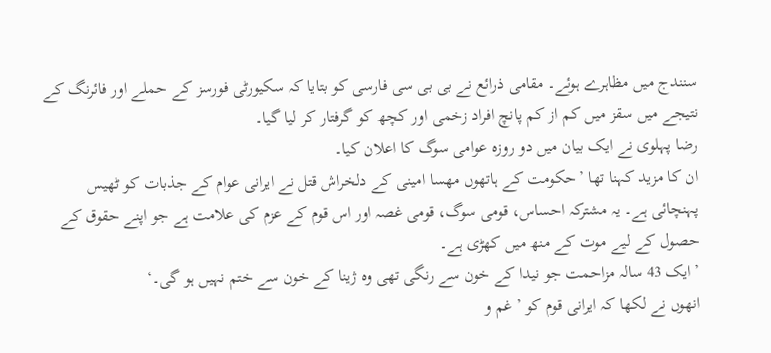سنندج میں مظاہرے ہوئے۔ مقامی ذرائع نے بی بی سی فارسی کو بتایا کہ سکیورٹی فورسز کے حملے اور فائرنگ کے نتیجے میں سقز میں کم از کم پانچ افراد زخمی اور کچھ کو گرفتار کر لیا گیا۔
رضا پہلوی نے ایک بیان میں دو روزہ عوامی سوگ کا اعلان کیا۔
ان کا مزید کہنا تھا ’حکومت کے ہاتھوں مھسا امینی کے دلخراش قتل نے ایرانی عوام کے جذبات کو ٹھیس پہنچائی ہے۔ یہ مشترکہ احساس، قومی سوگ، قومی غصہ اور اس قوم کے عزم کی علامت ہے جو اپنے حقوق کے حصول کے لیے موت کے منھ میں کھڑی ہے۔
’ایک 43 سالہ مزاحمت جو نیدا کے خون سے رنگی تھی وہ ژینا کے خون سے ختم نہیں ہو گی۔‘
انھوں نے لکھا کہ ایرانی قوم کو ’غم و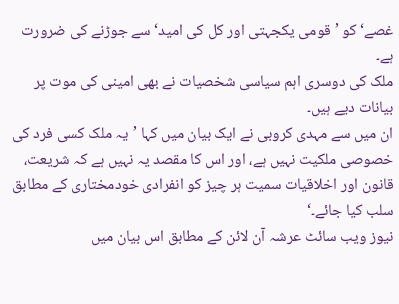غصے‘ کو ’قومی یکجہتی اور کل کی امید‘ سے جوڑنے کی ضرورت ہے۔
ملک کی دوسری اہم سیاسی شخصیات نے بھی امینی کی موت پر بیانات دیے ہیں۔
ان میں سے مہدی کروبی نے ایک بیان میں کہا ’یہ ملک کسی فرد کی خصوصی ملکیت نہیں ہے، اور اس کا مقصد یہ نہیں ہے کہ شریعت، قانون اور اخلاقیات سمیت ہر چیز کو انفرادی خودمختاری کے مطابق سلب کیا جائے۔‘
نیوز ویب سائٹ عرشہ آن لائن کے مطابق اس بیان میں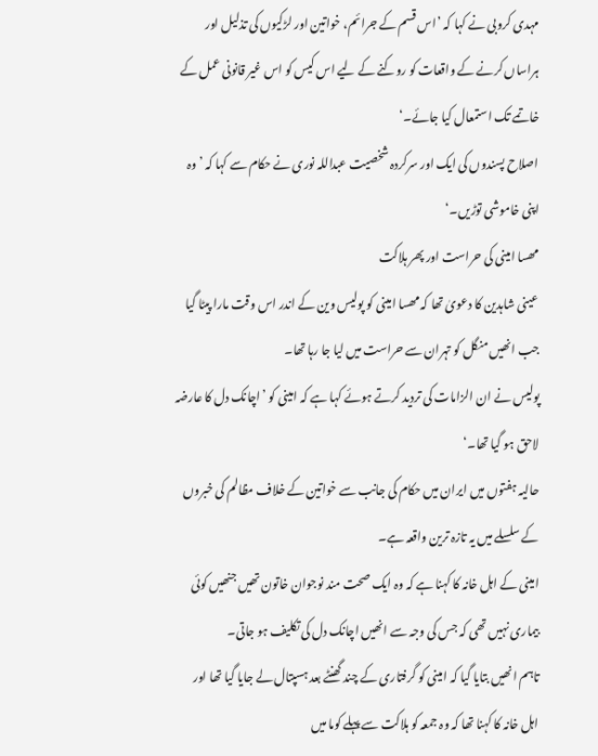مہدی کروبی نے کہا کہ ’اس قسم کے جرائم، خواتین اور لڑکیوں کی تذلیل اور ہراساں کرنے کے واقعات کو روکنے کے لیے اس کیس کو اس غیر قانونی عمل کے خاتمے تک استمعال کیا جائے۔‘
اصلاح پسندوں کی ایک اور سرکردہ شخصیت عبداللہ نوری نے حکام سے کہا کہ ’وہ اپنی خاموشی توڑیں۔‘
مھسا امینی کی حراست اور پھر ہلاکت
عینی شاہدین کا دعویٰ تھا کہ مھسا امینی کو پولیس وین کے اندر اس وقت مارا پیٹا گیا جب انھیں منگل کو تہران سے حراست میں لیا جا رہا تھا۔
پولیس نے ان الزامات کی تردید کرتے ہوئے کہا ہے کہ امینی کو ’اچانک دل کا عارضہ لاحق ہو گیا تھا۔‘
حالیہ ہفتوں میں ایران میں حکام کی جانب سے خواتین کے خلاف مظالم کی خبروں کے سلسلے میں یہ تازہ ترین واقعہ ہے۔
امینی کے اہل خانہ کا کہنا ہے کہ وہ ایک صحت مند نوجوان خاتون تھیں جنھیں کوئی بیماری نہیں تھی کہ جس کی وجہ سے انھیں اچانک دل کی تکلیف ہو جاتی۔
تاہم انھیں بتایا گیا کہ امینی کو گرفتاری کے چند گھنٹے بعد ہسپتال لے جایا گیا تھا اور اہل خانہ کا کہنا تھا کہ وہ جمعہ کو ہلاکت سے پہلے کوما میں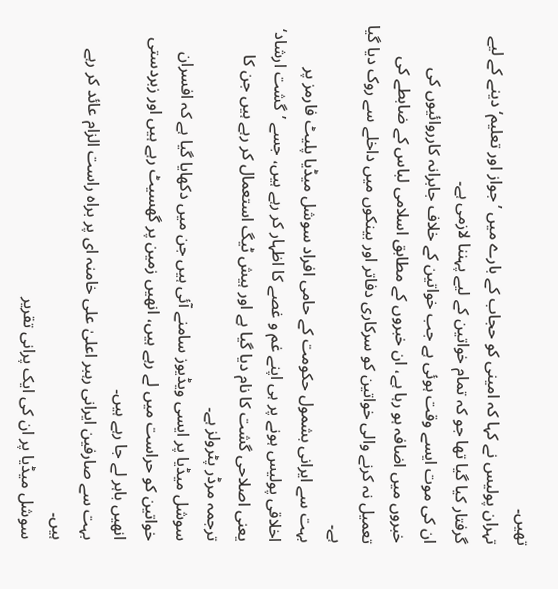تھیں۔
تہران پولیس نے کہا کہ امینی کو حجاب کے بارے میں ’جواز اور تعلیم‘ دینے کے لیے گرفتار کیا گیا تھا جو کہ تمام خواتین کے لیے پہننا لازمی ہے۔
ان کی موت ایسے وقت ہوئی ہے جب خواتین کے خلاف جابرانہ کارروائیوں کی خبروں میں اضافہ ہو رہا ہے، ان خبروں کے مطابق اسلامی لباس کے ضابطے کی تعمیل نہ کرنے والی خواتین کو سرکاری دفاتر اور بینکوں میں داخلے سے روک دیا گیا ہے۔
بہت سے ایرانی بشمول حکومت کے حامی افراد سوشل میڈیا پلیٹ فارمز پر اخلاقی پولیس ہونے پر ہی اپنے غم و غصے کا اظہار کر رہے ہیں، جسے ’گشت ارشاد‘ یعنی اصلاحی گشت کا نام دیا گیا ہے اور ہیش ٹیگ استعمال کر رہے ہیں جن کا ترجمہ مرڈر پٹرولز ہے۔
سوشل میڈیا پر ایسی ویڈیوز سامنے آئی ہیں جن میں دکھایا گیا ہے کہ افسران خواتین کو حراست میں لے رہے ہیں، انھیں زمین پر گھسیٹ رہے ہیں اور زبردستی انھیں باہر لے جا رہے ہیں۔
بہت سے صارفین ایرانی رہبر اعلیٰ علی خامنہ ای پر براہ راست الزام عائد کر رہے ہیں۔
سوشل میڈیا پر ان کی ایک پرانی تقریر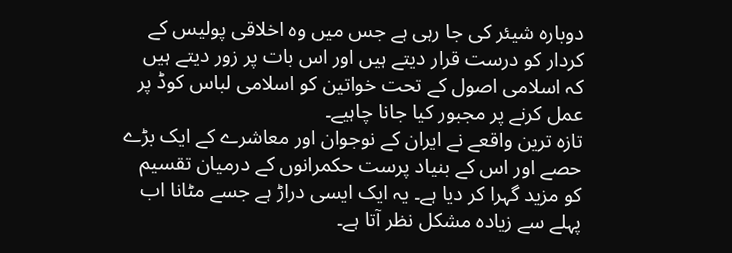دوبارہ شیئر کی جا رہی ہے جس میں وہ اخلاقی پولیس کے کردار کو درست قرار دیتے ہیں اور اس بات پر زور دیتے ہیں کہ اسلامی اصول کے تحت خواتین کو اسلامی لباس کوڈ پر عمل کرنے پر مجبور کیا جانا چاہیے۔
تازہ ترین واقعے نے ایران کے نوجوان اور معاشرے کے ایک بڑے حصے اور اس کے بنیاد پرست حکمرانوں کے درمیان تقسیم کو مزید گہرا کر دیا ہے۔ یہ ایک ایسی دراڑ ہے جسے مٹانا اب پہلے سے زیادہ مشکل نظر آتا ہے۔